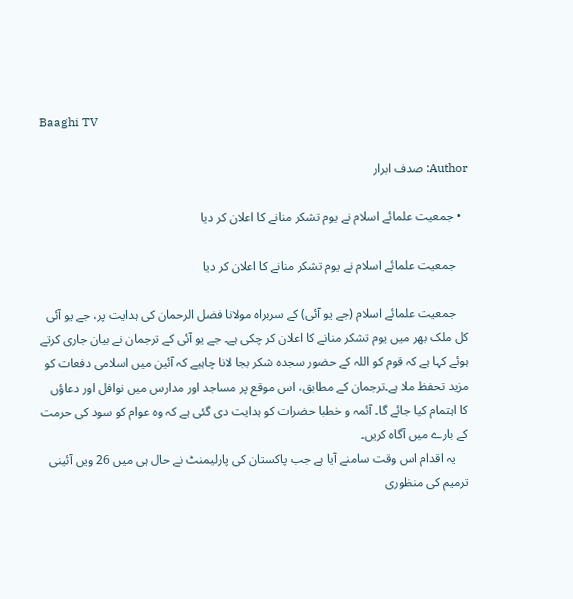Baaghi TV

Author: صدف ابرار

  • جمعیت علمائے اسلام نے یوم تشکر منانے کا اعلان کر دیا

    جمعیت علمائے اسلام نے یوم تشکر منانے کا اعلان کر دیا

    جمعیت علمائے اسلام (جے یو آئی) کے سربراہ مولانا فضل الرحمان کی ہدایت پر، جے یو آئی کل ملک بھر میں یوم تشکر منانے کا اعلان کر چکی ہے۔ جے یو آئی کے ترجمان نے بیان جاری کرتے ہوئے کہا ہے کہ قوم کو اللہ کے حضور سجدہ شکر بجا لانا چاہیے کہ آئین میں اسلامی دفعات کو مزید تحفظ ملا ہے۔ترجمان کے مطابق، اس موقع پر مساجد اور مدارس میں نوافل اور دعاؤں کا اہتمام کیا جائے گا۔ آئمہ و خطبا حضرات کو ہدایت دی گئی ہے کہ وہ عوام کو سود کی حرمت کے بارے میں آگاہ کریں۔
    یہ اقدام اس وقت سامنے آیا ہے جب پاکستان کی پارلیمنٹ نے حال ہی میں 26 ویں آئینی ترمیم کی منظوری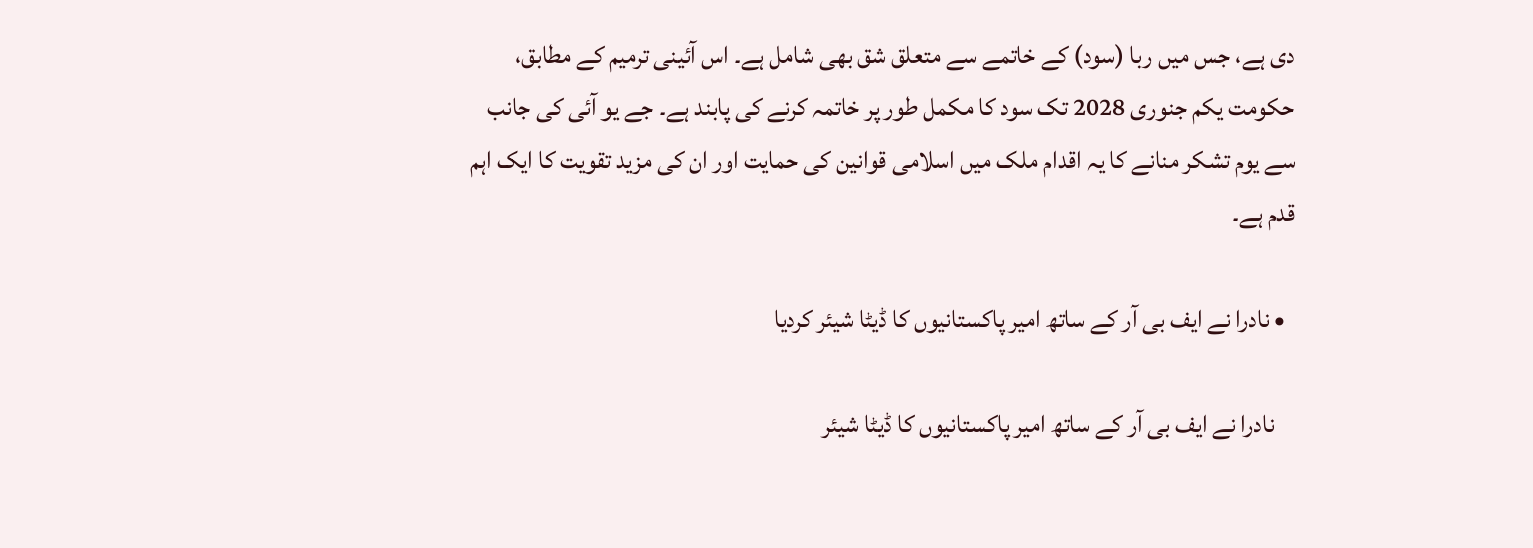دی ہے، جس میں ربا (سود) کے خاتمے سے متعلق شق بھی شامل ہے۔ اس آئینی ترمیم کے مطابق، حکومت یکم جنوری 2028 تک سود کا مکمل طور پر خاتمہ کرنے کی پابند ہے۔ جے یو آئی کی جانب سے یوم تشکر منانے کا یہ اقدام ملک میں اسلامی قوانین کی حمایت اور ان کی مزید تقویت کا ایک اہم قدم ہے۔

  • نادرا نے ایف بی آر کے ساتھ امیر پاکستانیوں کا ڈیٹا شیئر کردیا

    نادرا نے ایف بی آر کے ساتھ امیر پاکستانیوں کا ڈیٹا شیئر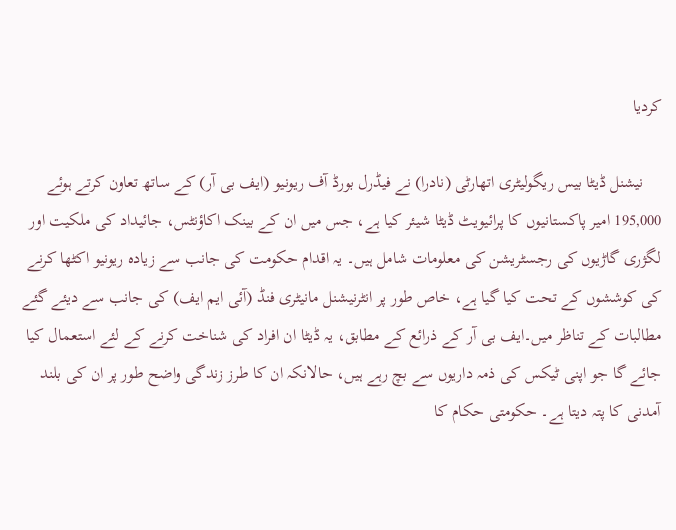کردیا

    نیشنل ڈیٹا بیس ریگولیٹری اتھارٹی (نادرا) نے فیڈرل بورڈ آف ریونیو (ایف بی آر) کے ساتھ تعاون کرتے ہوئے 195,000 امیر پاکستانیوں کا پرائیویٹ ڈیٹا شیئر کیا ہے، جس میں ان کے بینک اکاؤنٹس، جائیداد کی ملکیت اور لگژری گاڑیوں کی رجسٹریشن کی معلومات شامل ہیں۔ یہ اقدام حکومت کی جانب سے زیادہ ریونیو اکٹھا کرنے کی کوششوں کے تحت کیا گیا ہے، خاص طور پر انٹرنیشنل مانیٹری فنڈ (آئی ایم ایف) کی جانب سے دیئے گئے مطالبات کے تناظر میں۔ایف بی آر کے ذرائع کے مطابق، یہ ڈیٹا ان افراد کی شناخت کرنے کے لئے استعمال کیا جائے گا جو اپنی ٹیکس کی ذمہ داریوں سے بچ رہے ہیں، حالانکہ ان کا طرز زندگی واضح طور پر ان کی بلند آمدنی کا پتہ دیتا ہے۔ حکومتی حکام کا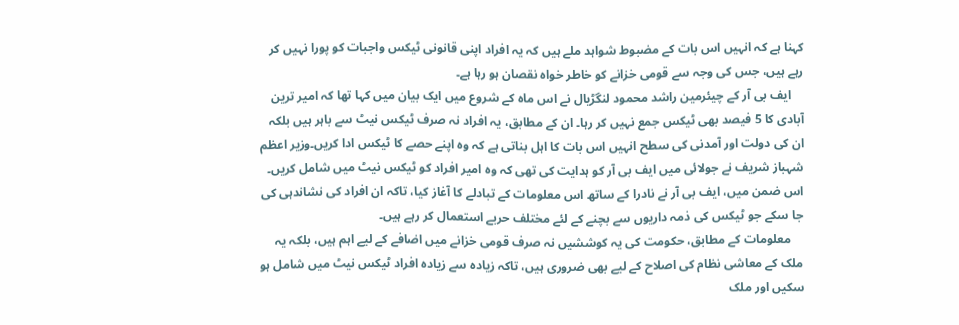کہنا ہے کہ انہیں اس بات کے مضبوط شواہد ملے ہیں کہ یہ افراد اپنی قانونی ٹیکس واجبات کو پورا نہیں کر رہے ہیں، جس کی وجہ سے قومی خزانے کو خاطر خواہ نقصان ہو رہا ہے۔
    ایف بی آر کے چیئرمین راشد محمود لنگڑیال نے اس ماہ کے شروع میں ایک بیان میں کہا تھا کہ امیر ترین آبادی کا 5 فیصد بھی ٹیکس جمع نہیں کر رہا۔ ان کے مطابق، یہ افراد نہ صرف ٹیکس نیٹ سے باہر ہیں بلکہ ان کی دولت اور آمدنی کی سطح انہیں اس بات کا اہل بناتی ہے کہ وہ اپنے حصے کا ٹیکس ادا کریں۔وزیر اعظم شہباز شریف نے جولائی میں ایف بی آر کو ہدایت کی تھی کہ وہ امیر افراد کو ٹیکس نیٹ میں شامل کریں۔ اس ضمن میں، ایف بی آر نے نادرا کے ساتھ اس معلومات کے تبادلے کا آغاز کیا، تاکہ ان افراد کی نشاندہی کی جا سکے جو ٹیکس کی ذمہ داریوں سے بچنے کے لئے مختلف حربے استعمال کر رہے ہیں۔
    معلومات کے مطابق، حکومت کی یہ کوششیں نہ صرف قومی خزانے میں اضافے کے لیے اہم ہیں، بلکہ یہ ملک کے معاشی نظام کی اصلاح کے لیے بھی ضروری ہیں، تاکہ زیادہ سے زیادہ افراد ٹیکس نیٹ میں شامل ہو سکیں اور ملک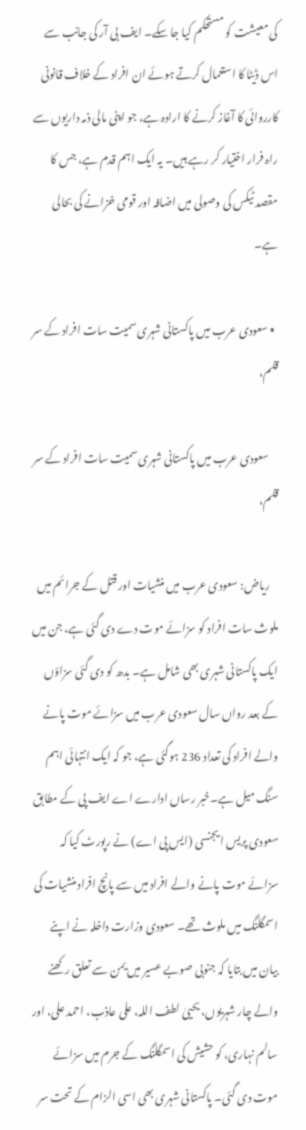کی معیشت کو مستحکم کیا جا سکے۔ ایف بی آر کی جانب سے اس ڈیٹا کا استعمال کرتے ہوئے ان افراد کے خلاف قانونی کارروائی کا آغاز کرنے کا ارادہ ہے، جو اپنی مالی ذمہ داریوں سے راہ فرار اختیار کر رہے ہیں۔ یہ ایک اہم قدم ہے، جس کا مقصد ٹیکس کی وصولی میں اضافہ اور قومی خزانے کی بحالی ہے۔

  • سعودی عرب میں پاکستانی شہری سمیت سات افراد کے سر قلم،

    سعودی عرب میں پاکستانی شہری سمیت سات افراد کے سر قلم،

    ریاض: سعودی عرب میں منشیات اور قتل کے جرائم میں ملوث سات افراد کو سزائے موت دے دی گئی ہے، جن میں ایک پاکستانی شہری بھی شامل ہے۔ بدھ کو دی گئی سزاؤں کے بعد رواں سال سعودی عرب میں سزائے موت پانے والے افراد کی تعداد 236 ہوگئی ہے، جو کہ ایک انتہائی اہم سنگ میل ہے۔خبر رساں ادارے اے ایف پی کے مطابق سعودی پریس ایجنسی (ایس پی اے) نے رپورٹ کیا کہ سزائے موت پانے والے افراد میں سے پانچ افراد منشیات کی اسمگلنگ میں ملوث تھے۔ سعودی وزارت داخلہ نے اپنے بیان میں بتایا کہ جنوبی صوبے عسیر میں یمن سے تعلق رکھنے والے چار شہریوں، یحییٰ لطف اللہ، علی عاذب، احمد علی، اور سالم نہاری، کو حشیش کی اسمگلنگ کے جرم میں سزائے موت دی گئی۔ پاکستانی شہری بھی اسی الزام کے تحت سر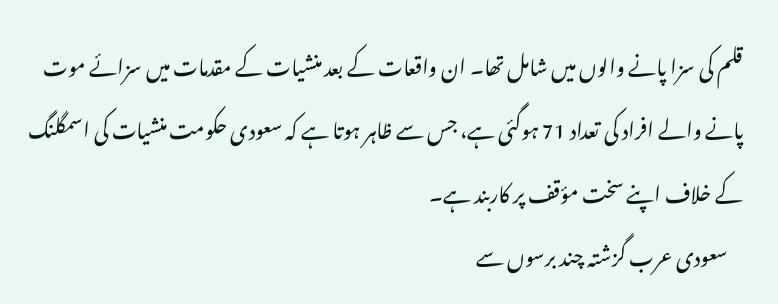قلم کی سزا پانے والوں میں شامل تھا۔ ان واقعات کے بعد منشیات کے مقدمات میں سزائے موت پانے والے افراد کی تعداد 71 ہوگئی ہے، جس سے ظاہر ہوتا ہے کہ سعودی حکومت منشیات کی اسمگلنگ کے خلاف اپنے سخت مؤقف پر کاربند ہے۔
    سعودی عرب گزشتہ چند برسوں سے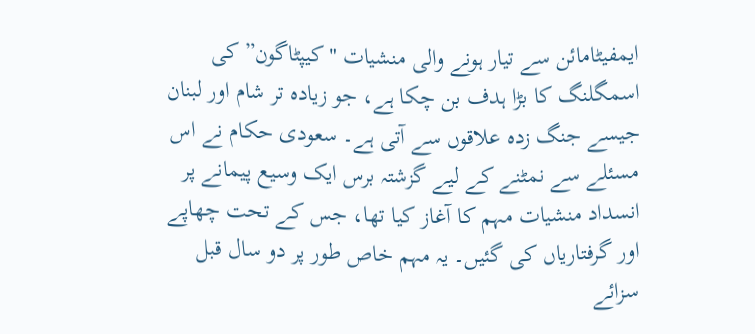ایمفیٹامائن سے تیار ہونے والی منشیات "کیپٹاگون” کی اسمگلنگ کا بڑا ہدف بن چکا ہے، جو زیادہ تر شام اور لبنان جیسے جنگ زدہ علاقوں سے آتی ہے۔ سعودی حکام نے اس مسئلے سے نمٹنے کے لیے گزشتہ برس ایک وسیع پیمانے پر انسداد منشیات مہم کا آغاز کیا تھا، جس کے تحت چھاپے اور گرفتاریاں کی گئیں۔ یہ مہم خاص طور پر دو سال قبل سزائے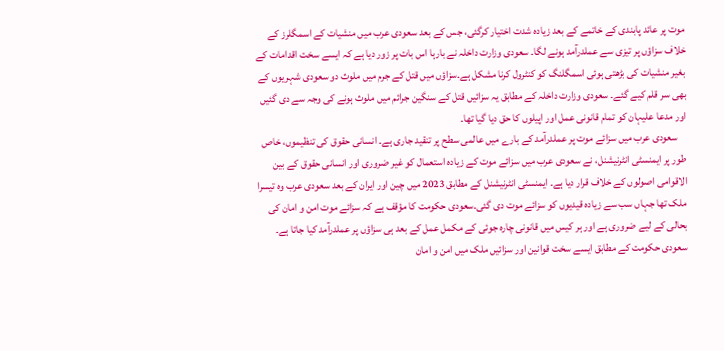موت پر عائد پابندی کے خاتمے کے بعد زیادہ شدت اختیار کرگئی، جس کے بعد سعودی عرب میں منشیات کے اسمگلرز کے خلاف سزاؤں پر تیزی سے عملدرآمد ہونے لگا۔ سعودی وزارت داخلہ نے بارہا اس بات پر زور دیا ہے کہ ایسے سخت اقدامات کے بغیر منشیات کی بڑھتی ہوئی اسمگلنگ کو کنٹرول کرنا مشکل ہے۔سزاؤں میں قتل کے جرم میں ملوث دو سعودی شہریوں کے بھی سر قلم کیے گئے۔ سعودی وزارت داخلہ کے مطابق یہ سزائیں قتل کے سنگین جرائم میں ملوث ہونے کی وجہ سے دی گئیں اور مدعا علیہان کو تمام قانونی عمل اور اپیلوں کا حق دیا گیا تھا۔
    سعودی عرب میں سزائے موت پر عملدرآمد کے بارے میں عالمی سطح پر تنقید جاری ہے۔ انسانی حقوق کی تنظیموں، خاص طور پر ایمنسٹی انٹرنیشنل، نے سعودی عرب میں سزائے موت کے زیادہ استعمال کو غیر ضروری اور انسانی حقوق کے بین الاقوامی اصولوں کے خلاف قرار دیا ہے۔ ایمنسٹی انٹرنیشنل کے مطابق 2023 میں چین اور ایران کے بعد سعودی عرب وہ تیسرا ملک تھا جہاں سب سے زیادہ قیدیوں کو سزائے موت دی گئی۔سعودی حکومت کا مؤقف ہے کہ سزائے موت امن و امان کی بحالی کے لیے ضروری ہے اور ہر کیس میں قانونی چارہ جوئی کے مکمل عمل کے بعد ہی سزاؤں پر عملدرآمد کیا جاتا ہے۔ سعودی حکومت کے مطابق ایسے سخت قوانین اور سزائیں ملک میں امن و امان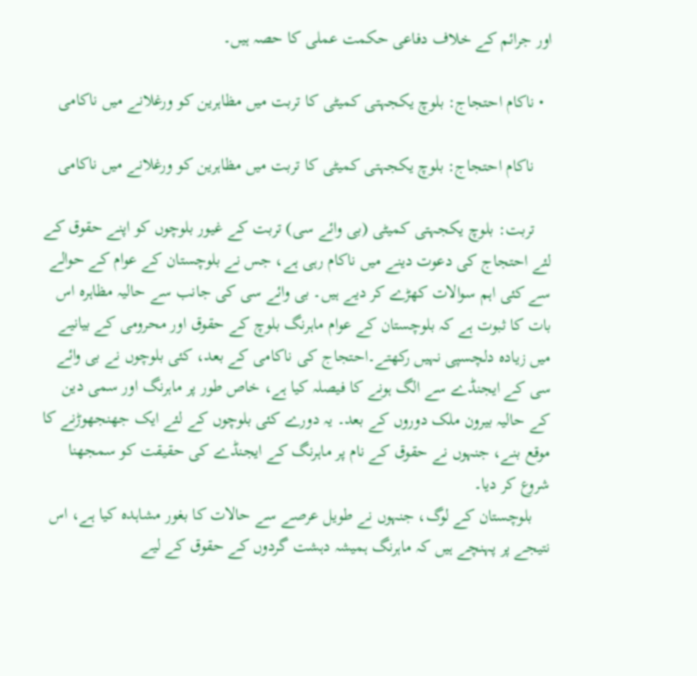اور جرائم کے خلاف دفاعی حکمت عملی کا حصہ ہیں۔

  • ناکام احتجاج: بلوچ یکجہتی کمیٹی کا تربت میں مظاہرین کو ورغلانے میں ناکامی

    ناکام احتجاج: بلوچ یکجہتی کمیٹی کا تربت میں مظاہرین کو ورغلانے میں ناکامی

    تربت: بلوچ یکجہتی کمیٹی (بی وائے سی) تربت کے غیور بلوچوں کو اپنے حقوق کے لئے احتجاج کی دعوت دینے میں ناکام رہی ہے، جس نے بلوچستان کے عوام کے حوالے سے کئی اہم سوالات کھڑے کر دیے ہیں۔ بی وائے سی کی جانب سے حالیہ مظاہرہ اس بات کا ثبوت ہے کہ بلوچستان کے عوام ماہرنگ بلوچ کے حقوق اور محرومی کے بیانیے میں زیادہ دلچسپی نہیں رکھتے۔احتجاج کی ناکامی کے بعد، کئی بلوچوں نے بی وائے سی کے ایجنڈے سے الگ ہونے کا فیصلہ کیا ہے، خاص طور پر ماہرنگ اور سمی دین کے حالیہ بیرون ملک دوروں کے بعد۔ یہ دورے کئی بلوچوں کے لئے ایک جھنجھوڑنے کا موقع بنے، جنہوں نے حقوق کے نام پر ماہرنگ کے ایجنڈے کی حقیقت کو سمجھنا شروع کر دیا۔
    بلوچستان کے لوگ، جنہوں نے طویل عرصے سے حالات کا بغور مشاہدہ کیا ہے، اس نتیجے پر پہنچے ہیں کہ ماہرنگ ہمیشہ دہشت گردوں کے حقوق کے لیے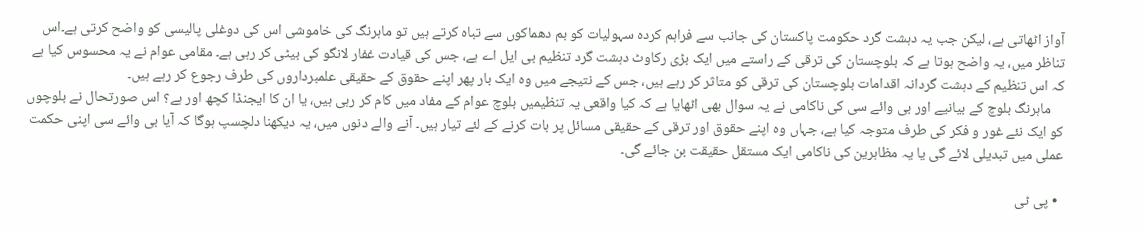آواز اٹھاتی ہے، لیکن جب یہ دہشت گرد حکومت پاکستان کی جانب سے فراہم کردہ سہولیات کو بم دھماکوں سے تباہ کرتے ہیں تو ماہرنگ کی خاموشی اس کی دوغلی پالیسی کو واضح کرتی ہے۔اس تناظر میں، یہ واضح ہوتا ہے کہ بلوچستان کی ترقی کے راستے میں ایک بڑی رکاوٹ دہشت گرد تنظیم بی ایل اے ہے، جس کی قیادت غفار لانگو کی بیٹی کر رہی ہے۔ مقامی عوام نے یہ محسوس کیا ہے کہ اس تنظیم کے دہشت گردانہ اقدامات بلوچستان کی ترقی کو متاثر کر رہے ہیں، جس کے نتیجے میں وہ ایک بار پھر اپنے حقوق کے حقیقی علمبرداروں کی طرف رجوع کر رہے ہیں۔
    ماہرنگ بلوچ کے بیانیے اور بی وائے سی کی ناکامی نے یہ سوال بھی اٹھایا ہے کہ کیا واقعی یہ تنظیمیں بلوچ عوام کے مفاد میں کام کر رہی ہیں، یا ان کا ایجنڈا کچھ اور ہے؟ اس صورتحال نے بلوچوں کو ایک نئے غور و فکر کی طرف متوجہ کیا ہے، جہاں وہ اپنے حقوق اور ترقی کے حقیقی مسائل پر بات کرنے کے لئے تیار ہیں۔ آنے والے دنوں میں، یہ دیکھنا دلچسپ ہوگا کہ آیا بی وائے سی اپنی حکمت عملی میں تبدیلی لائے گی یا یہ مظاہرین کی ناکامی ایک مستقل حقیقت بن جائے گی۔

  • پی ٹی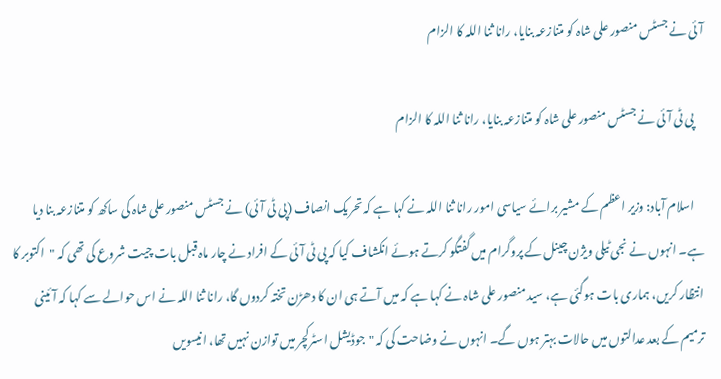آئی نے جسٹس منصور علی شاہ کو متنازعہ بنایا، رانا ثنا اللہ کا الزام

    پی ٹی آئی نے جسٹس منصور علی شاہ کو متنازعہ بنایا، رانا ثنا اللہ کا الزام

    اسلام آباد: وزیر اعظم کے مشیر برائے سیاسی امور رانا ثنا اللہ نے کہا ہے کہ تحریک انصاف (پی ٹی آئی) نے جسٹس منصور علی شاہ کی ساکھ کو متنازعہ بنا دیا ہے۔ انہوں نے نجی ٹیلی ویژن چینل کے پروگرام میں گفتگو کرتے ہوئے انکشاف کیا کہ پی ٹی آئی کے افراد نے چار ماہ قبل بات چیت شروع کی تھی کہ "اکتوبر کا انتظار کریں، ہماری بات ہوگئی ہے، سید منصور علی شاہ نے کہا ہے کہ میں آتے ہی ان کا دھڑن تختہ کردوں گا، رانا ثنا اللہ نے اس حوالے سے کہا کہ آئینی ترمیم کے بعد عدالتوں میں حالات بہتر ہوں گے۔ انہوں نے وضاحت کی کہ "جوڈیشل اسٹرکچر میں توازن نہیں تھا، انیسویں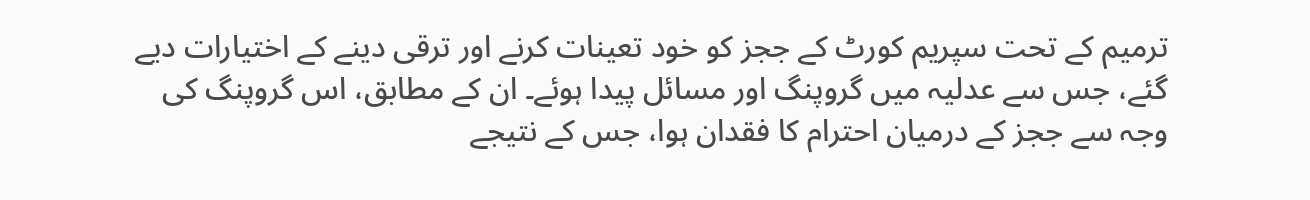ترمیم کے تحت سپریم کورٹ کے ججز کو خود تعینات کرنے اور ترقی دینے کے اختیارات دیے گئے، جس سے عدلیہ میں گروپنگ اور مسائل پیدا ہوئے۔ ان کے مطابق، اس گروپنگ کی وجہ سے ججز کے درمیان احترام کا فقدان ہوا، جس کے نتیجے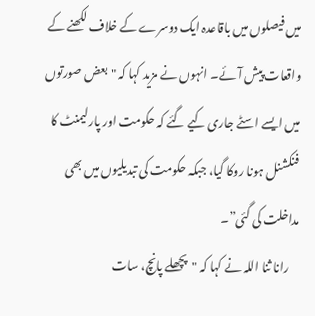میں فیصلوں میں باقاعدہ ایک دوسرے کے خلاف لکھنے کے واقعات پیش آئے۔ انہوں نے مزید کہا کہ "بعض صورتوں میں ایسے اسٹے جاری کیے گئے کہ حکومت اور پارلیمنٹ کا فنکشنل ہونا روکا گیا، جبکہ حکومت کی تبدیلیوں میں بھی مداخلت کی گئی”۔
    رانا ثنا اللہ نے کہا کہ "پچھلے پانچ، سات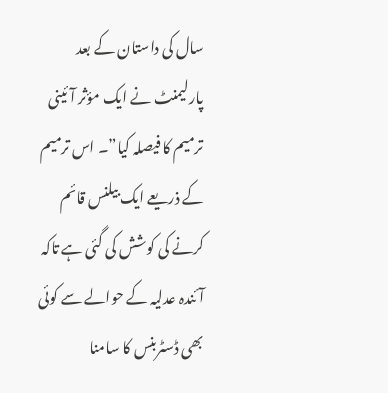سال کی داستان کے بعد پارلیمنٹ نے ایک مؤثر آئینی ترمیم کا فیصلہ کیا”۔ اس ترمیم کے ذریعے ایک بیلنس قائم کرنے کی کوشش کی گئی ہے تاکہ آئندہ عدلیہ کے حوالے سے کوئی بھی ڈسٹربنس کا سامنا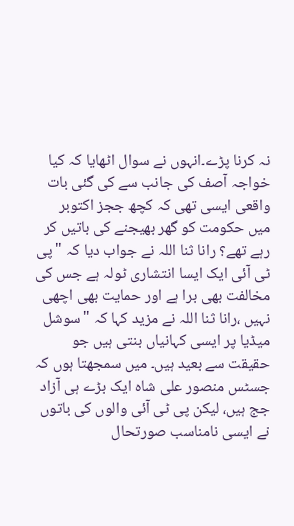نہ کرنا پڑے۔انہوں نے سوال اٹھایا کہ کیا خواجہ آصف کی جانب سے کی گئی بات واقعی ایسی تھی کہ کچھ ججز اکتوبر میں حکومت کو گھر بھیجنے کی باتیں کر رہے تھے؟ رانا ثنا اللہ نے جواب دیا کہ "پی ٹی آئی ایک ایسا انتشاری ٹولہ ہے جس کی مخالفت بھی برا ہے اور حمایت بھی اچھی نہیں ،رانا ثنا اللہ نے مزید کہا کہ "سوشل میڈیا پر ایسی کہانیاں بنتی ہیں جو حقیقت سے بعید ہیں۔ میں سمجھتا ہوں کہ جسٹس منصور علی شاہ ایک بڑے ہی آزاد جج ہیں، لیکن پی ٹی آئی والوں کی باتوں نے ایسی نامناسب صورتحال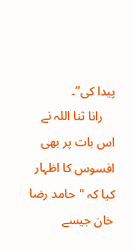پیدا کی”۔
    رانا ثنا اللہ نے اس بات پر بھی افسوس کا اظہار کیا کہ "حامد رضا خان جیسے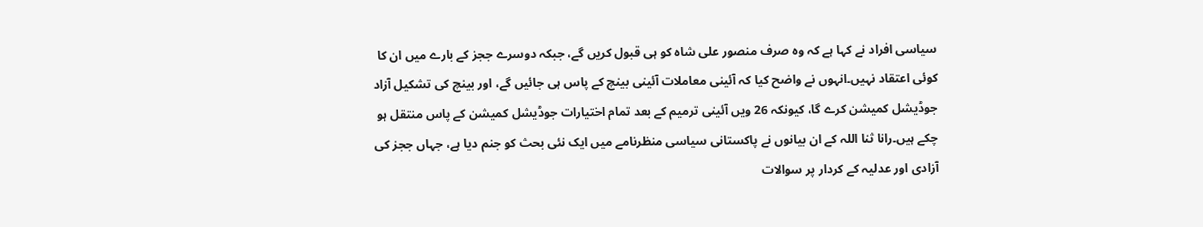سیاسی افراد نے کہا ہے کہ وہ صرف منصور علی شاہ کو ہی قبول کریں گے، جبکہ دوسرے ججز کے بارے میں ان کا کوئی اعتقاد نہیں۔انہوں نے واضح کیا کہ آئینی معاملات آئینی بینچ کے پاس ہی جائیں گے، اور بینچ کی تشکیل آزاد جوڈیشل کمیشن کرے گا، کیونکہ 26 ویں آئینی ترمیم کے بعد تمام اختیارات جوڈیشل کمیشن کے پاس منتقل ہو چکے ہیں۔رانا ثنا اللہ کے ان بیانوں نے پاکستانی سیاسی منظرنامے میں ایک نئی بحث کو جنم دیا ہے، جہاں ججز کی آزادی اور عدلیہ کے کردار پر سوالات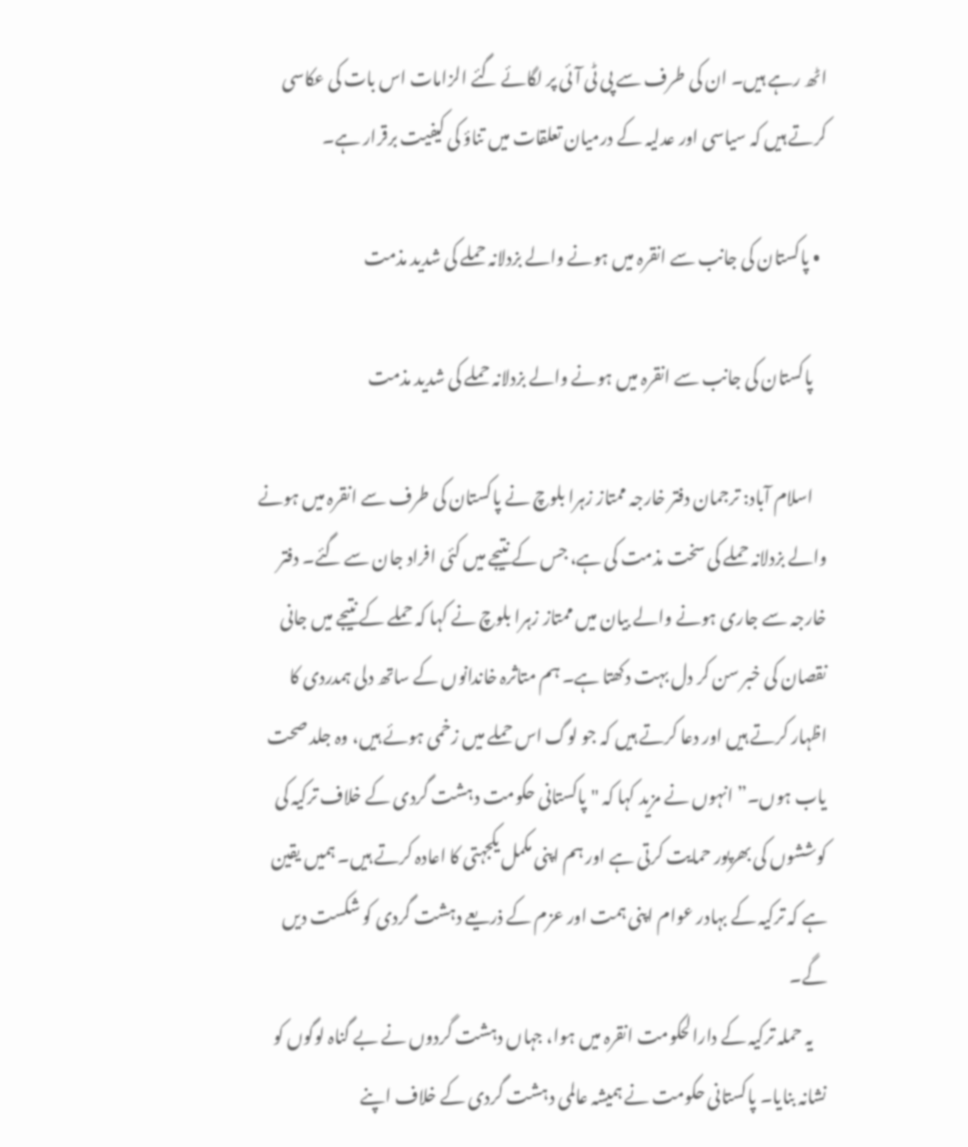اٹھ رہے ہیں۔ ان کی طرف سے پی ٹی آئی پر لگائے گئے الزامات اس بات کی عکاسی کرتے ہیں کہ سیاسی اور عدلیہ کے درمیان تعلقات میں تناؤ کی کیفیت برقرار ہے۔

  • پاکستان کی جانب سے انقرہ میں ہونے والے بزدلانہ حملے کی شدید مذمت

    پاکستان کی جانب سے انقرہ میں ہونے والے بزدلانہ حملے کی شدید مذمت

    اسلام آباد: ترجمان دفتر خارجہ ممتاز زہرا بلوچ نے پاکستان کی طرف سے انقرہ میں ہونے والے بزدلانہ حملے کی سخت مذمت کی ہے، جس کے نتیجے میں کئی افراد جان سے گئے۔ دفتر خارجہ سے جاری ہونے والے بیان میں ممتاز زہرا بلوچ نے کہا کہ حملے کے نتیجے میں جانی نقصان کی خبر سن کر دل بہت دکھتا ہے۔ ہم متاثرہ خاندانوں کے ساتھ دلی ہمدردی کا اظہار کرتے ہیں اور دعا کرتے ہیں کہ جو لوگ اس حملے میں زخمی ہوئے ہیں، وہ جلد صحت یاب ہوں۔”انہوں نے مزید کہا کہ "پاکستانی حکومت دہشت گردی کے خلاف ترکیہ کی کوششوں کی بھرپور حمایت کرتی ہے اور ہم اپنی مکمل یکجہتی کا اعادہ کرتے ہیں۔ ہمیں یقین ہے کہ ترکیہ کے بہادر عوام اپنی ہمت اور عزم کے ذریعے دہشت گردی کو شکست دیں گے۔
    یہ حملہ ترکیہ کے دارالحکومت انقرہ میں ہوا، جہاں دہشت گردوں نے بے گناہ لوگوں کو نشانہ بنایا۔ پاکستانی حکومت نے ہمیشہ عالمی دہشت گردی کے خلاف اپنے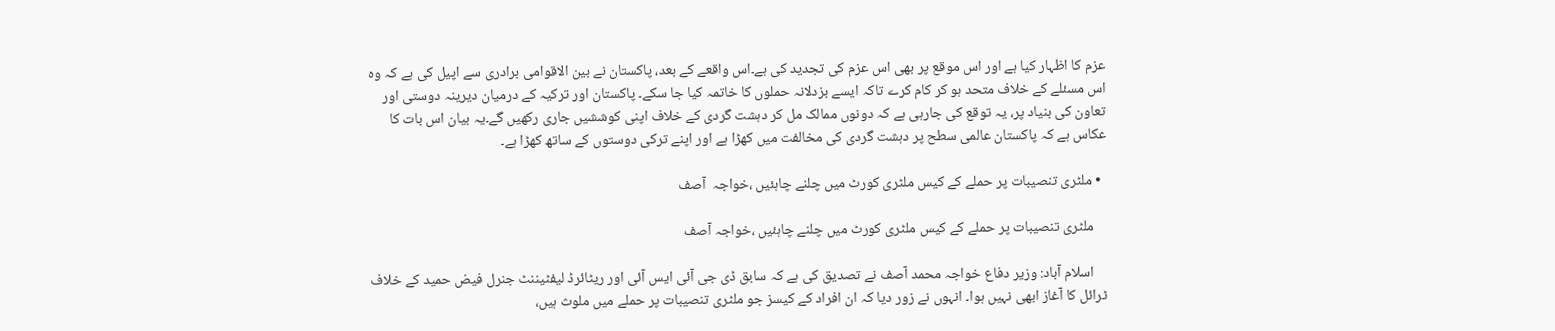عزم کا اظہار کیا ہے اور اس موقع پر بھی اس عزم کی تجدید کی ہے۔اس واقعے کے بعد، پاکستان نے بین الاقوامی برادری سے اپیل کی ہے کہ وہ اس مسئلے کے خلاف متحد ہو کر کام کرے تاکہ ایسے بزدلانہ حملوں کا خاتمہ کیا جا سکے۔ پاکستان اور ترکیہ کے درمیان دیرینہ دوستی اور تعاون کی بنیاد پر، یہ توقع کی جارہی ہے کہ دونوں ممالک مل کر دہشت گردی کے خلاف اپنی کوششیں جاری رکھیں گے۔یہ بیان اس بات کا عکاس ہے کہ پاکستان عالمی سطح پر دہشت گردی کی مخالفت میں کھڑا ہے اور اپنے ترکی دوستوں کے ساتھ کھڑا ہے۔

  • ملٹری تنصیبات پر حملے کے کیس ملٹری کورٹ میں چلنے چاہئیں ،خواجہ  آصف

    ملٹری تنصیبات پر حملے کے کیس ملٹری کورٹ میں چلنے چاہئیں ،خواجہ آصف

    اسلام آباد: وزیر دفاع خواجہ محمد آصف نے تصدیق کی ہے کہ سابق ڈی جی آئی ایس آئی اور ریٹائرڈ لیفٹیننٹ جنرل فیض حمید کے خلاف ٹرائل کا آغاز ابھی نہیں ہوا۔ انہوں نے زور دیا کہ ان افراد کے کیسز جو ملٹری تنصیبات پر حملے میں ملوث ہیں،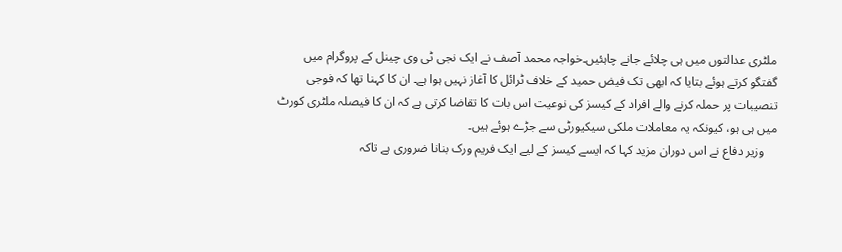ملٹری عدالتوں میں ہی چلائے جانے چاہئیں۔خواجہ محمد آصف نے ایک نجی ٹی وی چینل کے پروگرام میں گفتگو کرتے ہوئے بتایا کہ ابھی تک فیض حمید کے خلاف ٹرائل کا آغاز نہیں ہوا ہے۔ ان کا کہنا تھا کہ فوجی تنصیبات پر حملہ کرنے والے افراد کے کیسز کی نوعیت اس بات کا تقاضا کرتی ہے کہ ان کا فیصلہ ملٹری کورٹ میں ہی ہو، کیونکہ یہ معاملات ملکی سیکیورٹی سے جڑے ہوئے ہیں۔
    وزیر دفاع نے اس دوران مزید کہا کہ ایسے کیسز کے لیے ایک فریم ورک بنانا ضروری ہے تاکہ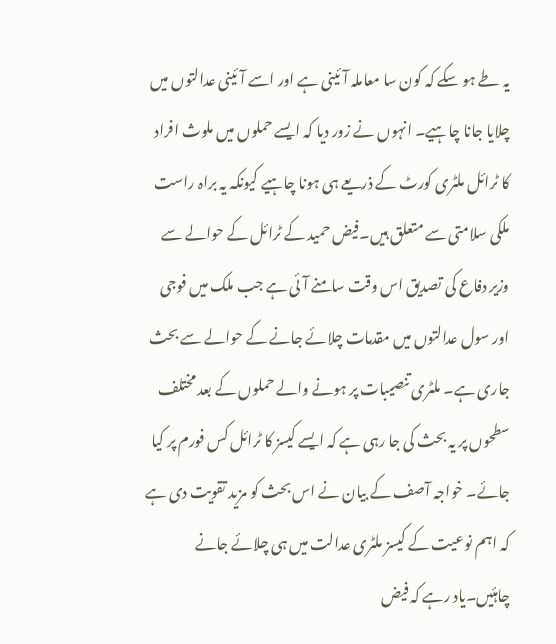یہ طے ہو سکے کہ کون سا معاملہ آئینی ہے اور اسے آئینی عدالتوں میں چلایا جانا چاہیے۔ انہوں نے زور دیا کہ ایسے حملوں میں ملوث افراد کا ٹرائل ملٹری کورٹ کے ذریعے ہی ہونا چاہیے کیونکہ یہ براہ راست ملکی سلامتی سے متعلق ہیں۔فیض حمید کے ٹرائل کے حوالے سے وزیر دفاع کی تصدیق اس وقت سامنے آئی ہے جب ملک میں فوجی اور سول عدالتوں میں مقدمات چلائے جانے کے حوالے سے بحث جاری ہے۔ ملٹری تنصیبات پر ہونے والے حملوں کے بعد مختلف سطحوں پر یہ بحث کی جا رہی ہے کہ ایسے کیسز کا ٹرائل کس فورم پر کیا جائے۔ خواجہ آصف کے بیان نے اس بحث کو مزید تقویت دی ہے کہ اہم نوعیت کے کیسز ملٹری عدالت میں ہی چلائے جانے چاہئیں۔یاد رہے کہ فیض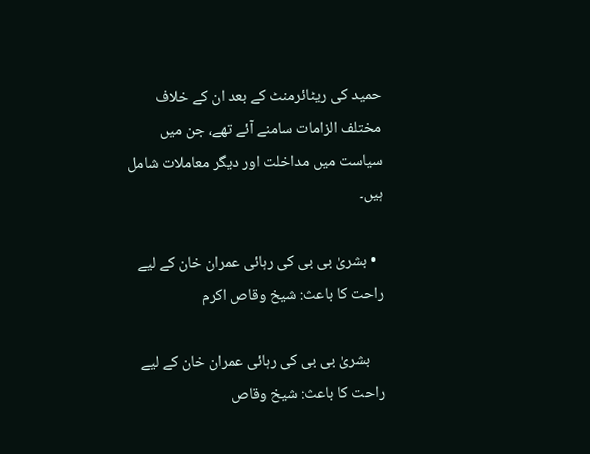حمید کی ریٹائرمنٹ کے بعد ان کے خلاف مختلف الزامات سامنے آئے تھے، جن میں سیاست میں مداخلت اور دیگر معاملات شامل ہیں۔

  • بشریٰ بی بی کی رہائی عمران خان کے لیے راحت کا باعث: شیخ وقاص اکرم

    بشریٰ بی بی کی رہائی عمران خان کے لیے راحت کا باعث: شیخ وقاص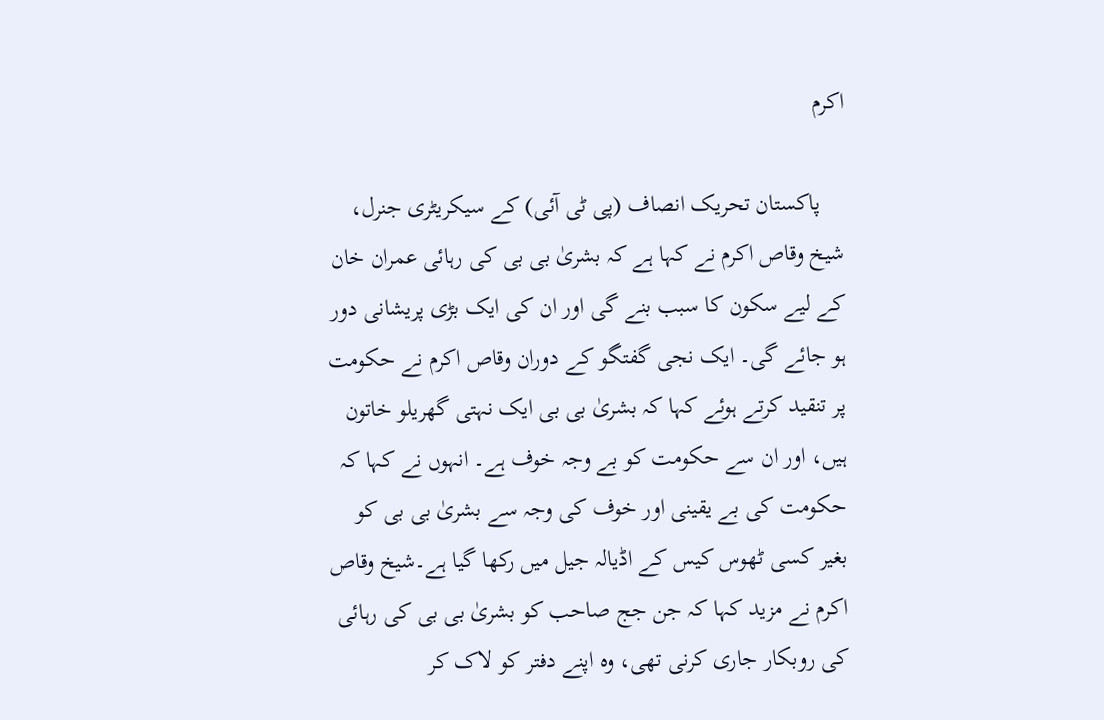اکرم

    پاکستان تحریک انصاف (پی ٹی آئی) کے سیکریٹری جنرل، شیخ وقاص اکرم نے کہا ہے کہ بشریٰ بی بی کی رہائی عمران خان کے لیے سکون کا سبب بنے گی اور ان کی ایک بڑی پریشانی دور ہو جائے گی۔ ایک نجی گفتگو کے دوران وقاص اکرم نے حکومت پر تنقید کرتے ہوئے کہا کہ بشریٰ بی بی ایک نہتی گھریلو خاتون ہیں، اور ان سے حکومت کو بے وجہ خوف ہے۔ انہوں نے کہا کہ حکومت کی بے یقینی اور خوف کی وجہ سے بشریٰ بی بی کو بغیر کسی ٹھوس کیس کے اڈیالہ جیل میں رکھا گیا ہے۔شیخ وقاص اکرم نے مزید کہا کہ جن جج صاحب کو بشریٰ بی بی کی رہائی کی روبکار جاری کرنی تھی، وہ اپنے دفتر کو لاک کر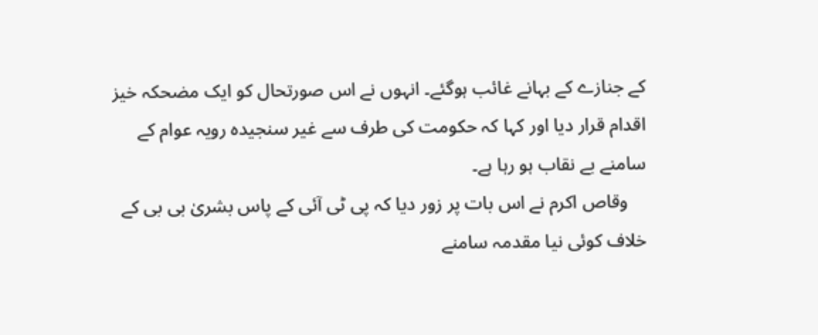کے جنازے کے بہانے غائب ہوگئے۔ انہوں نے اس صورتحال کو ایک مضحکہ خیز اقدام قرار دیا اور کہا کہ حکومت کی طرف سے غیر سنجیدہ رویہ عوام کے سامنے بے نقاب ہو رہا ہے۔
    وقاص اکرم نے اس بات پر زور دیا کہ پی ٹی آئی کے پاس بشریٰ بی بی کے خلاف کوئی نیا مقدمہ سامنے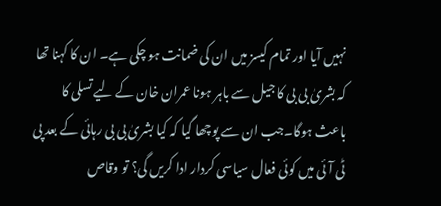نہیں آیا اور تمام کیسز میں ان کی ضمانت ہو چکی ہے۔ ان کا کہنا تھا کہ بشریٰ بی بی کا جیل سے باہر ہونا عمران خان کے لیے تسلی کا باعث ہوگا۔جب ان سے پوچھا گیا کہ کیا بشریٰ بی بی رہائی کے بعد پی ٹی آئی میں کوئی فعال سیاسی کردار ادا کریں گی؟ تو وقاص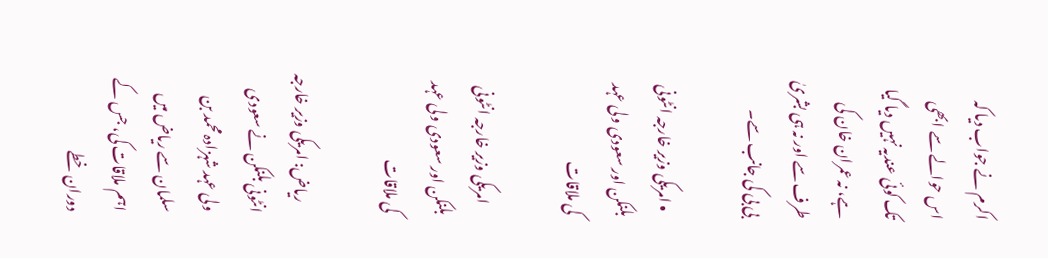اکرم نے جواب دیا کہ اس حوالے سے ابھی تک کوئی عندیہ نہیں دیا گیا ہے، نہ عمران خان کی طرف سے اور نہ ہی بشریٰ بی بی کی جانب سے۔

  • امریکی وزیر خارجہ انٹونی بلنکن اور سعودی ولی عہد کی ملاقات

    امریکی وزیر خارجہ انٹونی بلنکن اور سعودی ولی عہد کی ملاقات

    ریاض: امریکی وزیر خارجہ انٹونی بلنکن نے سعودی ولی عہد شہزادہ محمد بن سلمان سے ریاض میں اہم ملاقات کی، جس کے دوران خطے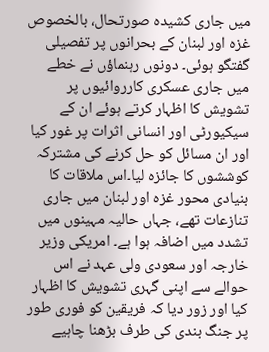میں جاری کشیدہ صورتحال، بالخصوص غزہ اور لبنان کے بحرانوں پر تفصیلی گفتگو ہوئی۔ دونوں رہنماؤں نے خطے میں جاری عسکری کارروائیوں پر تشویش کا اظہار کرتے ہوئے ان کے سیکیورٹی اور انسانی اثرات پر غور کیا اور ان مسائل کو حل کرنے کی مشترکہ کوششوں کا جائزہ لیا۔اس ملاقات کا بنیادی محور غزہ اور لبنان میں جاری تنازعات تھے، جہاں حالیہ مہینوں میں تشدد میں اضافہ ہوا ہے۔ امریکی وزیر خارجہ اور سعودی ولی عہد نے اس حوالے سے اپنی گہری تشویش کا اظہار کیا اور زور دیا کہ فریقین کو فوری طور پر جنگ بندی کی طرف بڑھنا چاہیے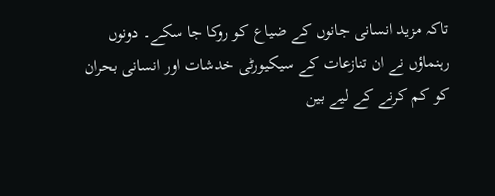تاکہ مزید انسانی جانوں کے ضیاع کو روکا جا سکے۔ دونوں رہنماؤں نے ان تنازعات کے سیکیورٹی خدشات اور انسانی بحران کو کم کرنے کے لیے بین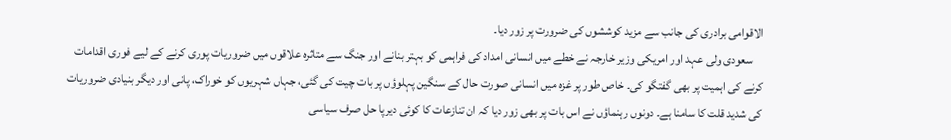الاقوامی برادری کی جانب سے مزید کوششوں کی ضرورت پر زور دیا۔
    سعودی ولی عہد اور امریکی وزیر خارجہ نے خطے میں انسانی امداد کی فراہمی کو بہتر بنانے اور جنگ سے متاثرہ علاقوں میں ضروریات پوری کرنے کے لیے فوری اقدامات کرنے کی اہمیت پر بھی گفتگو کی۔ خاص طور پر غزہ میں انسانی صورت حال کے سنگین پہلوؤں پر بات چیت کی گئی، جہاں شہریوں کو خوراک، پانی اور دیگر بنیادی ضروریات کی شدید قلت کا سامنا ہے۔ دونوں رہنماؤں نے اس بات پر بھی زور دیا کہ ان تنازعات کا کوئی دیرپا حل صرف سیاسی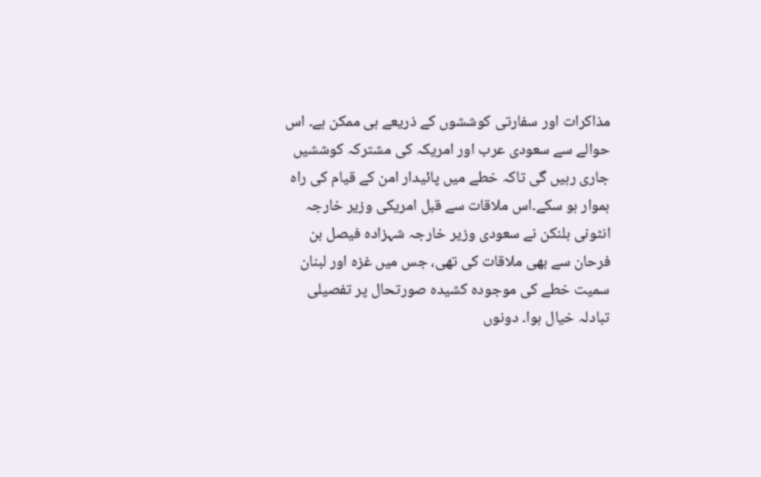مذاکرات اور سفارتی کوششوں کے ذریعے ہی ممکن ہے۔ اس حوالے سے سعودی عرب اور امریکہ کی مشترکہ کوششیں جاری رہیں گی تاکہ خطے میں پائیدار امن کے قیام کی راہ ہموار ہو سکے۔اس ملاقات سے قبل امریکی وزیر خارجہ انٹونی بلنکن نے سعودی وزیر خارجہ شہزادہ فیصل بن فرحان سے بھی ملاقات کی تھی، جس میں غزہ اور لبنان سمیت خطے کی موجودہ کشیدہ صورتحال پر تفصیلی تبادلہ خیال ہوا۔ دونوں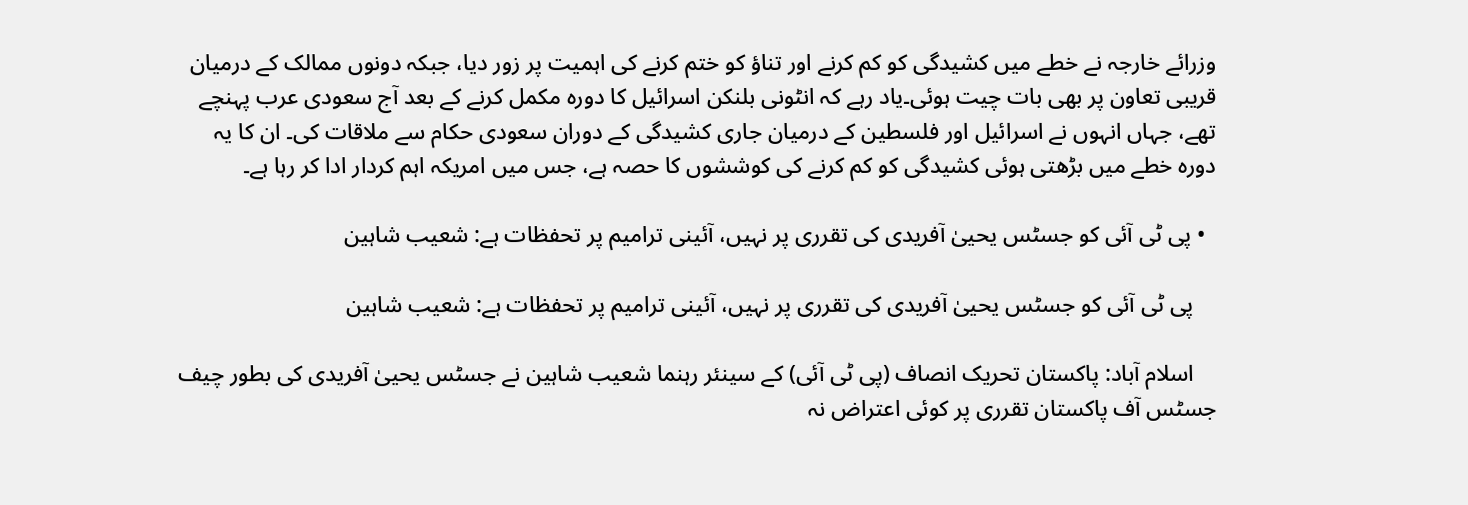وزرائے خارجہ نے خطے میں کشیدگی کو کم کرنے اور تناؤ کو ختم کرنے کی اہمیت پر زور دیا، جبکہ دونوں ممالک کے درمیان قریبی تعاون پر بھی بات چیت ہوئی۔یاد رہے کہ انٹونی بلنکن اسرائیل کا دورہ مکمل کرنے کے بعد آج سعودی عرب پہنچے تھے، جہاں انہوں نے اسرائیل اور فلسطین کے درمیان جاری کشیدگی کے دوران سعودی حکام سے ملاقات کی۔ ان کا یہ دورہ خطے میں بڑھتی ہوئی کشیدگی کو کم کرنے کی کوششوں کا حصہ ہے، جس میں امریکہ اہم کردار ادا کر رہا ہے۔

  • پی ٹی آئی کو جسٹس یحییٰ آفریدی کی تقرری پر نہیں، آئینی ترامیم پر تحفظات ہے: شعیب شاہین

    پی ٹی آئی کو جسٹس یحییٰ آفریدی کی تقرری پر نہیں، آئینی ترامیم پر تحفظات ہے: شعیب شاہین

    اسلام آباد: پاکستان تحریک انصاف (پی ٹی آئی) کے سینئر رہنما شعیب شاہین نے جسٹس یحییٰ آفریدی کی بطور چیف جسٹس آف پاکستان تقرری پر کوئی اعتراض نہ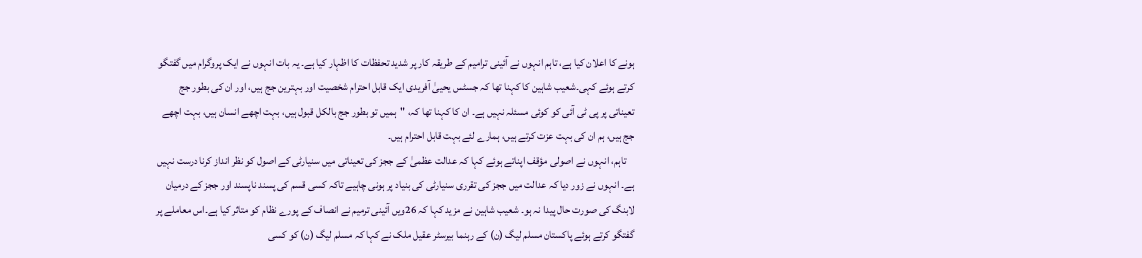ہونے کا اعلان کیا ہے، تاہم انہوں نے آئینی ترامیم کے طریقہ کار پر شدید تحفظات کا اظہار کیا ہے۔ یہ بات انہوں نے ایک پروگرام میں گفتگو کرتے ہوئے کہی۔شعیب شاہین کا کہنا تھا کہ جسٹس یحییٰ آفریدی ایک قابل احترام شخصیت اور بہترین جج ہیں، اور ان کی بطور جج تعیناتی پر پی ٹی آئی کو کوئی مسئلہ نہیں ہے۔ ان کا کہنا تھا کہ، "ہمیں تو بطور جج بالکل قبول ہیں، بہت اچھے انسان ہیں، بہت اچھے جج ہیں، ہم ان کی بہت عزت کرتے ہیں، ہمارے لئے بہت قابل احترام ہیں۔
    تاہم، انہوں نے اصولی مؤقف اپناتے ہوئے کہا کہ عدالت عظمیٰ کے ججز کی تعیناتی میں سنیارٹی کے اصول کو نظر انداز کرنا درست نہیں ہے۔ انہوں نے زور دیا کہ عدالت میں ججز کی تقرری سنیارٹی کی بنیاد پر ہونی چاہیے تاکہ کسی قسم کی پسند ناپسند اور ججز کے درمیان لابنگ کی صورت حال پیدا نہ ہو۔ شعیب شاہین نے مزید کہا کہ 26ویں آئینی ترمیم نے انصاف کے پورے نظام کو متاثر کیا ہے۔اس معاملے پر گفتگو کرتے ہوئے پاکستان مسلم لیگ (ن) کے رہنما بیرسٹر عقیل ملک نے کہا کہ مسلم لیگ (ن) کو کسی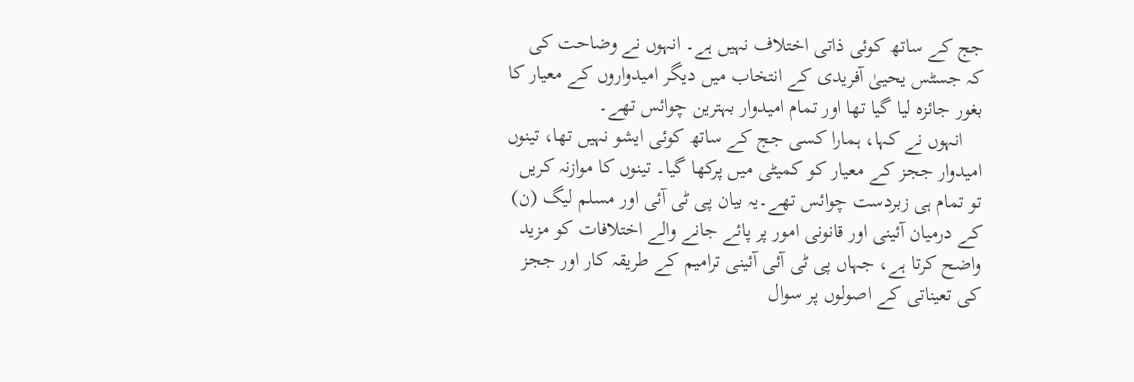جج کے ساتھ کوئی ذاتی اختلاف نہیں ہے۔ انہوں نے وضاحت کی کہ جسٹس یحییٰ آفریدی کے انتخاب میں دیگر امیدواروں کے معیار کا بغور جائزہ لیا گیا تھا اور تمام امیدوار بہترین چوائس تھے۔
    انہوں نے کہا، ہمارا کسی جج کے ساتھ کوئی ایشو نہیں تھا، تینوں امیدوار ججز کے معیار کو کمیٹی میں پرکھا گیا۔ تینوں کا موازنہ کریں تو تمام ہی زبردست چوائس تھے۔یہ بیان پی ٹی آئی اور مسلم لیگ (ن) کے درمیان آئینی اور قانونی امور پر پائے جانے والے اختلافات کو مزید واضح کرتا ہے، جہاں پی ٹی آئی آئینی ترامیم کے طریقہ کار اور ججز کی تعیناتی کے اصولوں پر سوال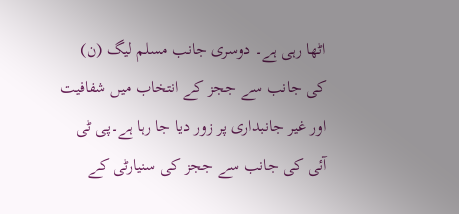اٹھا رہی ہے۔ دوسری جانب مسلم لیگ (ن) کی جانب سے ججز کے انتخاب میں شفافیت اور غیر جانبداری پر زور دیا جا رہا ہے۔پی ٹی آئی کی جانب سے ججز کی سنیارٹی کے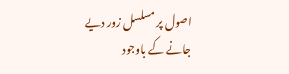اصول پر مسلسل زور دیے جانے کے باوجود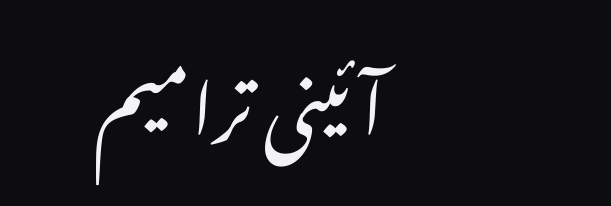آئینی ترامیم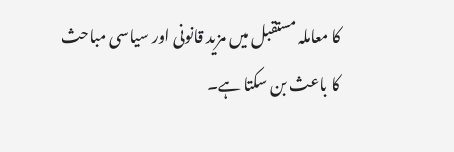کا معاملہ مستقبل میں مزید قانونی اور سیاسی مباحث کا باعث بن سکتا ہے۔